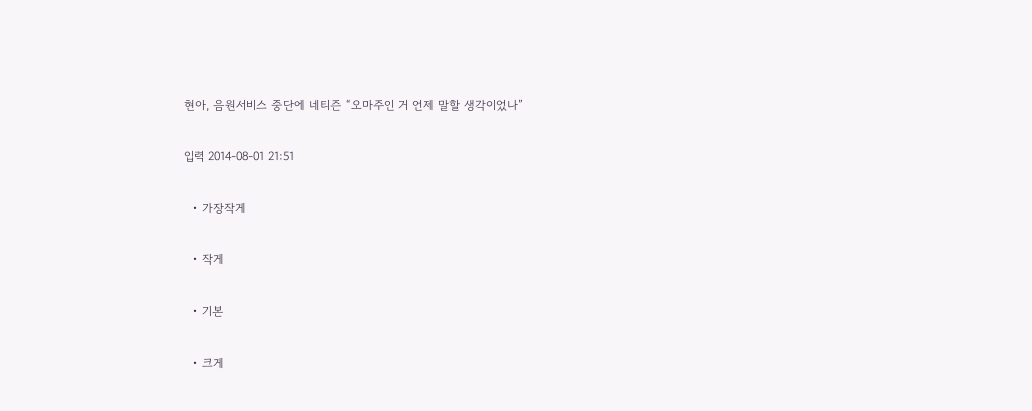현아, 음원서비스 중단에 네티즌 “오마주인 거 언제 말할 생각이었나”

입력 2014-08-01 21:51

  • 가장작게

  • 작게

  • 기본

  • 크게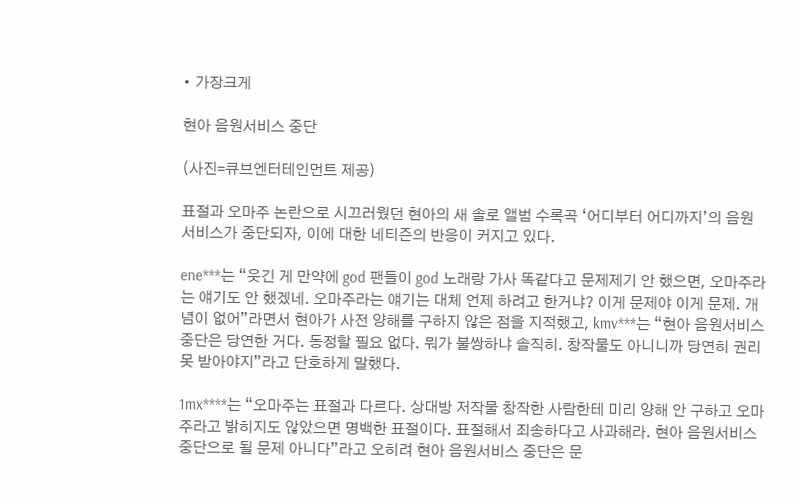• 가장크게

현아 음원서비스 중단

(사진=큐브엔터테인먼트 제공)

표절과 오마주 논란으로 시끄러웠던 현아의 새 솔로 앨범 수록곡 ‘어디부터 어디까지’의 음원 서비스가 중단되자, 이에 대한 네티즌의 반응이 커지고 있다.

ene***는 “웃긴 게 만약에 god 팬들이 god 노래랑 가사 똑같다고 문제제기 안 했으면, 오마주라는 얘기도 안 했겠네. 오마주라는 얘기는 대체 언제 하려고 한거냐? 이게 문제야 이게 문제. 개념이 없어”라면서 현아가 사전 양해를 구하지 않은 점을 지적했고, kmv***는 “현아 음원서비스 중단은 당연한 거다. 동정할 필요 없다. 뭐가 불쌍하냐 솔직히. 창작물도 아니니까 당연히 권리 못 받아야지”라고 단호하게 말했다.

1mx****는 “오마주는 표절과 다르다. 상대방 저작물 창작한 사람한테 미리 양해 안 구하고 오마주라고 밝히지도 않았으면 명백한 표절이다. 표절해서 죄송하다고 사과해라. 현아 음원서비스 중단으로 될 문제 아니다”라고 오히려 현아 음원서비스 중단은 문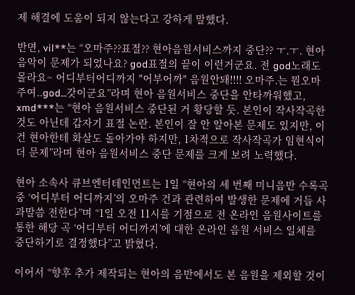제 해결에 도움이 되지 않는다고 강하게 말했다.

반면, vil**는 “오마주??표절?? 현아음원서비스까지 중단?? ㅜ.ㅜ. 현아음악이 문제가 되었나요? god표절의 끝이 이런거군요. 전 god노래도 몰라요~ 어디부터어디까지 "어부어까" 음원안돼!!!! 오마주.는 뭔오마주여..god...갓이군요”라며 현아 음원서비스 중단을 안타까워했고, xmd***는 “현아 음원서비스 중단된 거 황당할 듯. 본인이 작사작곡한 것도 아닌데 갑자기 표절 논란. 본인이 잘 안 알아본 문제도 있지만, 이건 현아한테 화살도 돌아가야 하지만, 1차적으로 작사작곡가 임현식이 더 문제”라며 현아 음원서비스 중단 문제를 크게 보려 노력했다.

현아 소속사 큐브엔터테인먼트는 1일 “현아의 세 번째 미니음반 수록곡 중 ‘어디부터 어디까지’의 오마주 건과 관련하여 발생한 문제에 거듭 사과말씀 전한다”며 “1일 오전 11시를 기점으로 전 온라인 음원사이트를 통한 해당 곡 ‘어디부터 어디까지’에 대한 온라인 음원 서비스 일체를 중단하기로 결정했다”고 밝혔다.

이어서 “향후 추가 제작되는 현아의 음반에서도 본 음원을 제외할 것이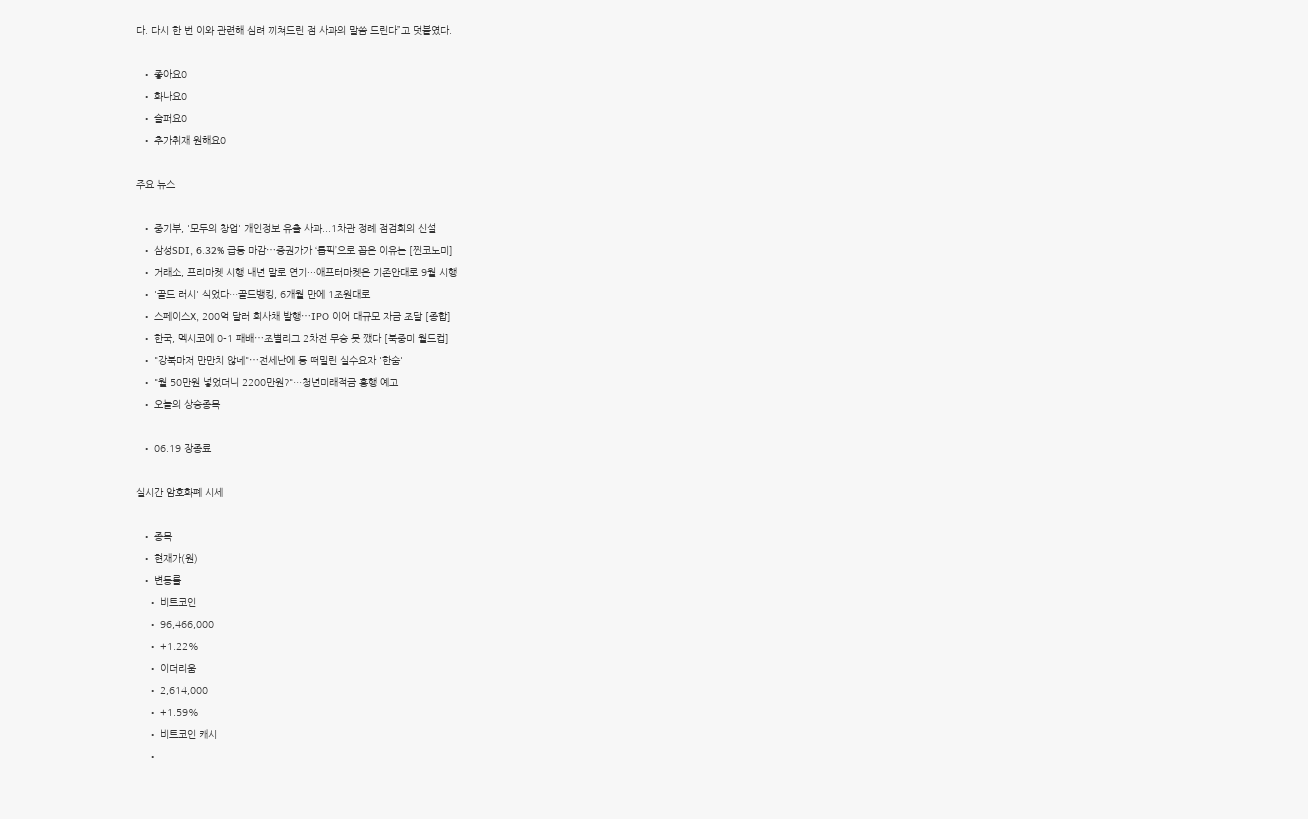다. 다시 한 번 이와 관련해 심려 끼쳐드린 점 사과의 말씀 드린다”고 덧붙였다.

  • 좋아요0
  • 화나요0
  • 슬퍼요0
  • 추가취재 원해요0

주요 뉴스

  • 중기부, '모두의 창업' 개인정보 유출 사과...1차관 정례 점검회의 신설
  • 삼성SDI, 6.32% 급등 마감⋯증권가가 ‘톱픽’으로 꼽은 이유는 [찐코노미]
  • 거래소, 프리마켓 시행 내년 말로 연기···애프터마켓은 기존안대로 9월 시행
  • '골드 러시' 식었다…골드뱅킹, 6개월 만에 1조원대로
  • 스페이스X, 200억 달러 회사채 발행⋯IPO 이어 대규모 자금 조달 [종합]
  • 한국, 멕시코에 0-1 패배⋯조별리그 2차전 무승 못 깼다 [북중미 월드컵]
  • "강북마저 만만치 않네"⋯전세난에 등 떠밀린 실수요자 '한숨'
  • "월 50만원 넣었더니 2200만원?"…청년미래적금 흥행 예고
  • 오늘의 상승종목

  • 06.19 장종료

실시간 암호화폐 시세

  • 종목
  • 현재가(원)
  • 변동률
    • 비트코인
    • 96,466,000
    • +1.22%
    • 이더리움
    • 2,614,000
    • +1.59%
    • 비트코인 캐시
    •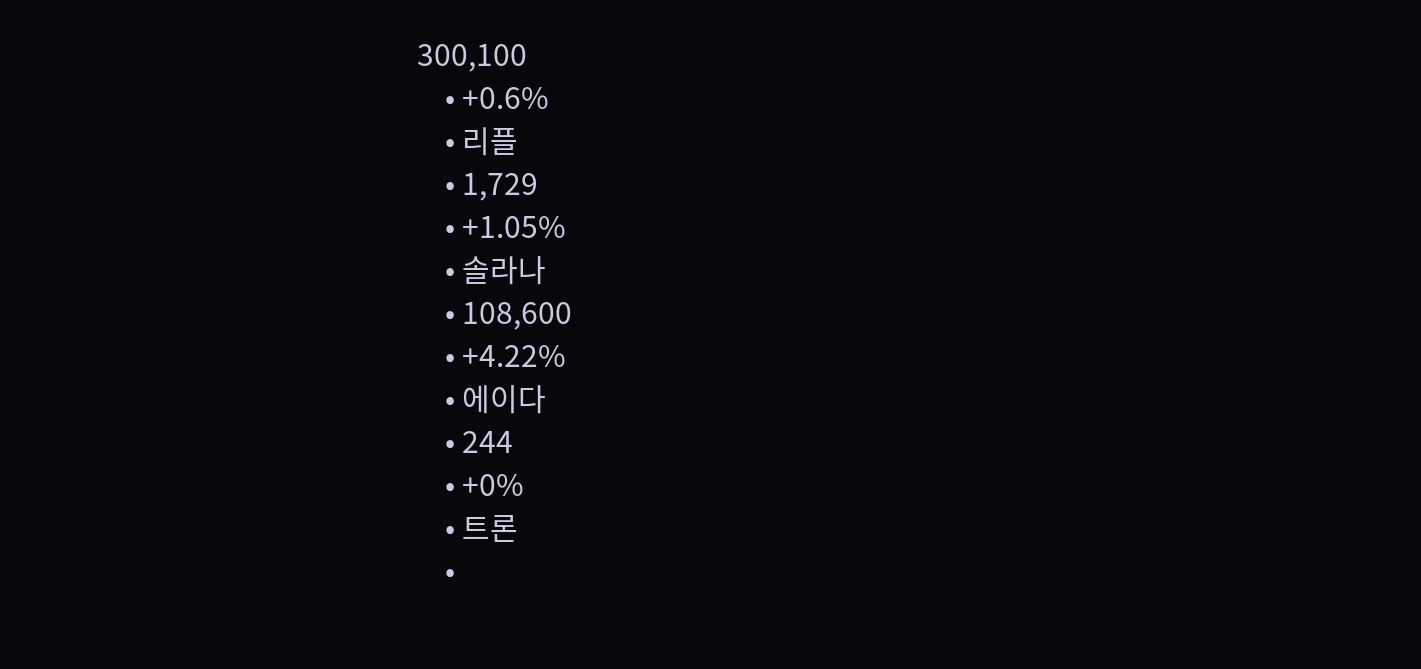300,100
    • +0.6%
    • 리플
    • 1,729
    • +1.05%
    • 솔라나
    • 108,600
    • +4.22%
    • 에이다
    • 244
    • +0%
    • 트론
    •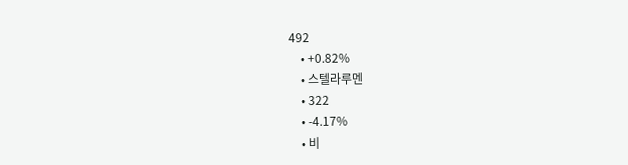492
    • +0.82%
    • 스텔라루멘
    • 322
    • -4.17%
    • 비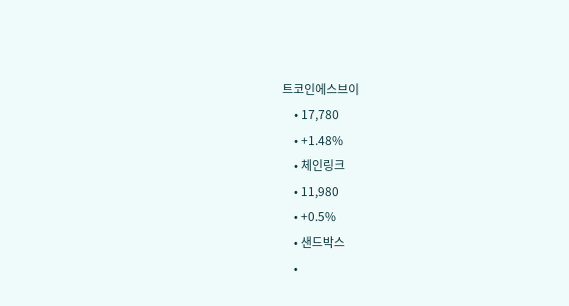트코인에스브이
    • 17,780
    • +1.48%
    • 체인링크
    • 11,980
    • +0.5%
    • 샌드박스
    •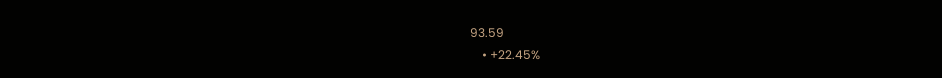93.59
    • +22.45%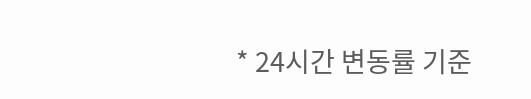* 24시간 변동률 기준